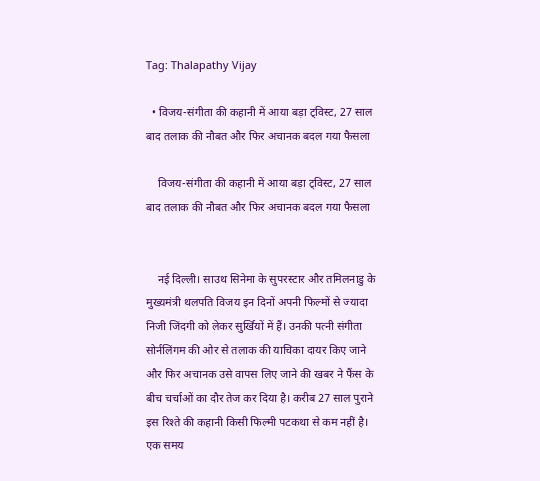Tag: Thalapathy Vijay

  • विजय-संगीता की कहानी में आया बड़ा ट्विस्ट, 27 साल बाद तलाक की नौबत और फिर अचानक बदल गया फैसला

    विजय-संगीता की कहानी में आया बड़ा ट्विस्ट, 27 साल बाद तलाक की नौबत और फिर अचानक बदल गया फैसला


    नई दिल्ली। साउथ सिनेमा के सुपरस्टार और तमिलनाडु के मुख्यमंत्री थलपति विजय इन दिनों अपनी फिल्मों से ज्यादा निजी जिंदगी को लेकर सुर्खियों में हैं। उनकी पत्नी संगीता सोर्नलिंगम की ओर से तलाक की याचिका दायर किए जाने और फिर अचानक उसे वापस लिए जाने की खबर ने फैंस के बीच चर्चाओं का दौर तेज कर दिया है। करीब 27 साल पुराने इस रिश्ते की कहानी किसी फिल्मी पटकथा से कम नहीं है। एक समय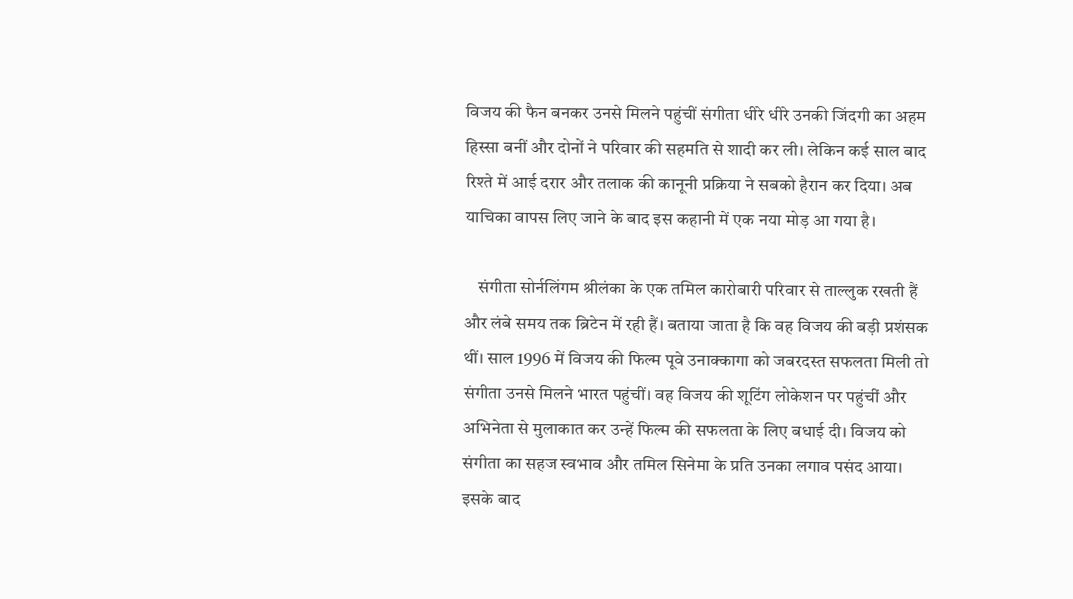विजय की फैन बनकर उनसे मिलने पहुंचीं संगीता धीरे धीरे उनकी जिंदगी का अहम हिस्सा बनीं और दोनों ने परिवार की सहमति से शादी कर ली। लेकिन कई साल बाद रिश्ते में आई दरार और तलाक की कानूनी प्रक्रिया ने सबको हैरान कर दिया। अब याचिका वापस लिए जाने के बाद इस कहानी में एक नया मोड़ आ गया है।

    संगीता सोर्नलिंगम श्रीलंका के एक तमिल कारोबारी परिवार से ताल्लुक रखती हैं और लंबे समय तक ब्रिटेन में रही हैं। बताया जाता है कि वह विजय की बड़ी प्रशंसक थीं। साल 1996 में विजय की फिल्म पूवे उनाक्कागा को जबरदस्त सफलता मिली तो संगीता उनसे मिलने भारत पहुंचीं। वह विजय की शूटिंग लोकेशन पर पहुंचीं और अभिनेता से मुलाकात कर उन्हें फिल्म की सफलता के लिए बधाई दी। विजय को संगीता का सहज स्वभाव और तमिल सिनेमा के प्रति उनका लगाव पसंद आया। इसके बाद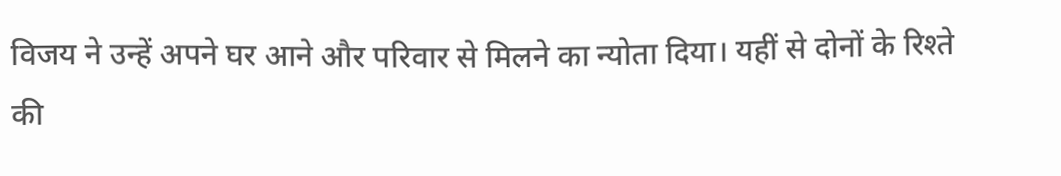विजय ने उन्हें अपने घर आने और परिवार से मिलने का न्योता दिया। यहीं से दोनों के रिश्ते की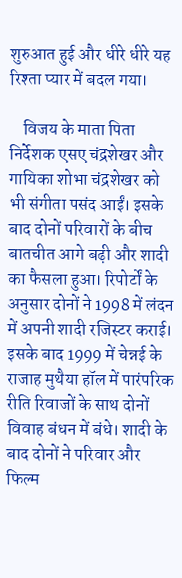शुरुआत हुई और धीरे धीरे यह रिश्ता प्यार में बदल गया।

    विजय के माता पिता निर्देशक एसए चंद्रशेखर और गायिका शोभा चंद्रशेखर को भी संगीता पसंद आईं। इसके बाद दोनों परिवारों के बीच बातचीत आगे बढ़ी और शादी का फैसला हुआ। रिपोर्टों के अनुसार दोनों ने 1998 में लंदन में अपनी शादी रजिस्टर कराई। इसके बाद 1999 में चेन्नई के राजाह मुथैया हॉल में पारंपरिक रीति रिवाजों के साथ दोनों विवाह बंधन में बंधे। शादी के बाद दोनों ने परिवार और फिल्म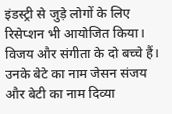इंडस्ट्री से जुड़े लोगों के लिए रिसेप्शन भी आयोजित किया। विजय और संगीता के दो बच्चे हैं। उनके बेटे का नाम जेसन संजय और बेटी का नाम दिव्या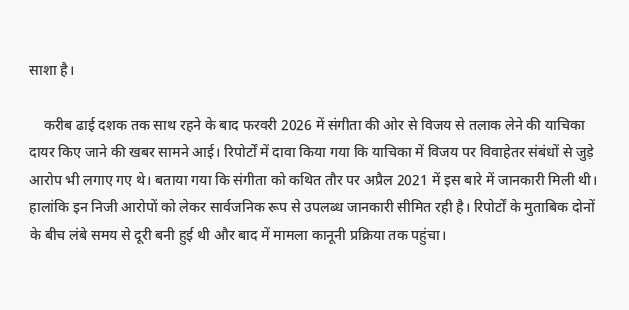साशा है।

    करीब ढाई दशक तक साथ रहने के बाद फरवरी 2026 में संगीता की ओर से विजय से तलाक लेने की याचिका दायर किए जाने की खबर सामने आई। रिपोर्टों में दावा किया गया कि याचिका में विजय पर विवाहेतर संबंधों से जुड़े आरोप भी लगाए गए थे। बताया गया कि संगीता को कथित तौर पर अप्रैल 2021 में इस बारे में जानकारी मिली थी। हालांकि इन निजी आरोपों को लेकर सार्वजनिक रूप से उपलब्ध जानकारी सीमित रही है। रिपोर्टों के मुताबिक दोनों के बीच लंबे समय से दूरी बनी हुई थी और बाद में मामला कानूनी प्रक्रिया तक पहुंचा।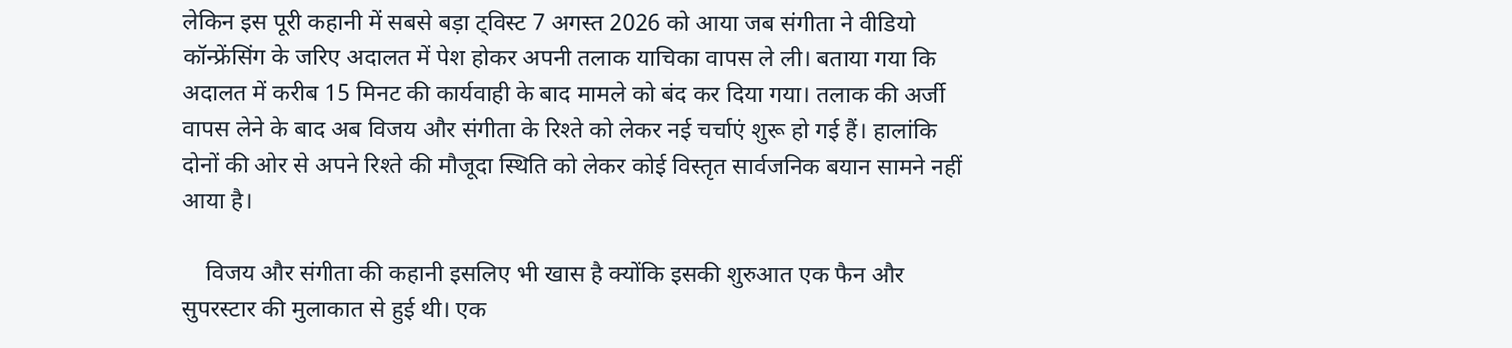लेकिन इस पूरी कहानी में सबसे बड़ा ट्विस्ट 7 अगस्त 2026 को आया जब संगीता ने वीडियो कॉन्फ्रेंसिंग के जरिए अदालत में पेश होकर अपनी तलाक याचिका वापस ले ली। बताया गया कि अदालत में करीब 15 मिनट की कार्यवाही के बाद मामले को बंद कर दिया गया। तलाक की अर्जी वापस लेने के बाद अब विजय और संगीता के रिश्ते को लेकर नई चर्चाएं शुरू हो गई हैं। हालांकि दोनों की ओर से अपने रिश्ते की मौजूदा स्थिति को लेकर कोई विस्तृत सार्वजनिक बयान सामने नहीं आया है।

    विजय और संगीता की कहानी इसलिए भी खास है क्योंकि इसकी शुरुआत एक फैन और सुपरस्टार की मुलाकात से हुई थी। एक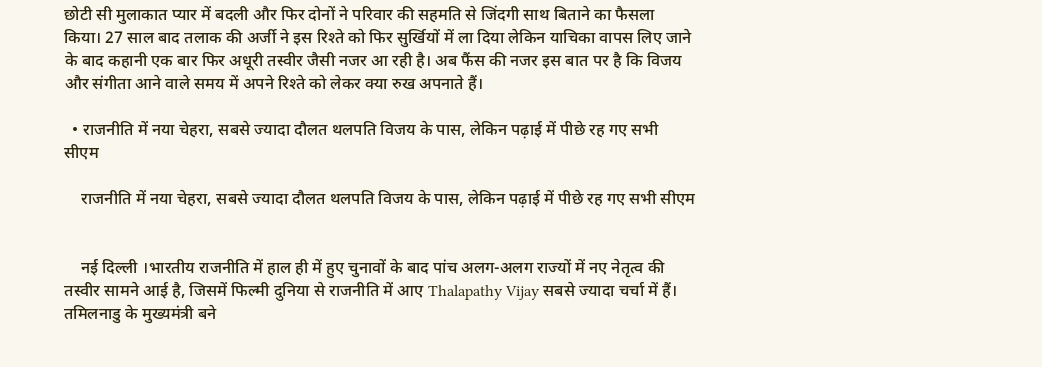छोटी सी मुलाकात प्यार में बदली और फिर दोनों ने परिवार की सहमति से जिंदगी साथ बिताने का फैसला किया। 27 साल बाद तलाक की अर्जी ने इस रिश्ते को फिर सुर्खियों में ला दिया लेकिन याचिका वापस लिए जाने के बाद कहानी एक बार फिर अधूरी तस्वीर जैसी नजर आ रही है। अब फैंस की नजर इस बात पर है कि विजय और संगीता आने वाले समय में अपने रिश्ते को लेकर क्या रुख अपनाते हैं।

  • राजनीति में नया चेहरा, सबसे ज्यादा दौलत थलपति विजय के पास, लेकिन पढ़ाई में पीछे रह गए सभी सीएम

    राजनीति में नया चेहरा, सबसे ज्यादा दौलत थलपति विजय के पास, लेकिन पढ़ाई में पीछे रह गए सभी सीएम


    नई दिल्ली ।भारतीय राजनीति में हाल ही में हुए चुनावों के बाद पांच अलग-अलग राज्यों में नए नेतृत्व की तस्वीर सामने आई है, जिसमें फिल्मी दुनिया से राजनीति में आए Thalapathy Vijay सबसे ज्यादा चर्चा में हैं। तमिलनाडु के मुख्यमंत्री बने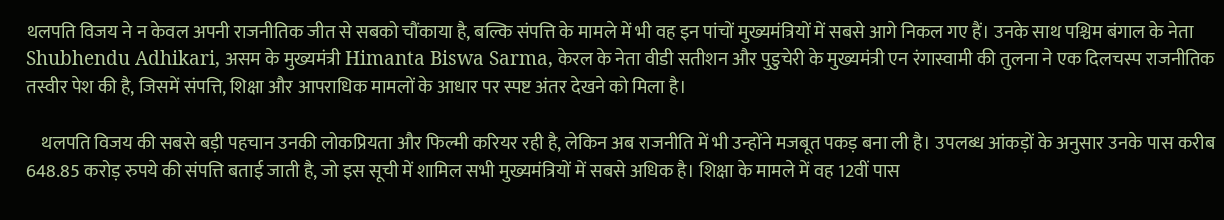थलपति विजय ने न केवल अपनी राजनीतिक जीत से सबको चौंकाया है, बल्कि संपत्ति के मामले में भी वह इन पांचों मुख्यमंत्रियों में सबसे आगे निकल गए हैं। उनके साथ पश्चिम बंगाल के नेता Shubhendu Adhikari, असम के मुख्यमंत्री Himanta Biswa Sarma, केरल के नेता वीडी सतीशन और पुडुचेरी के मुख्यमंत्री एन रंगास्वामी की तुलना ने एक दिलचस्प राजनीतिक तस्वीर पेश की है, जिसमें संपत्ति, शिक्षा और आपराधिक मामलों के आधार पर स्पष्ट अंतर देखने को मिला है।

    थलपति विजय की सबसे बड़ी पहचान उनकी लोकप्रियता और फिल्मी करियर रही है, लेकिन अब राजनीति में भी उन्होंने मजबूत पकड़ बना ली है। उपलब्ध आंकड़ों के अनुसार उनके पास करीब 648.85 करोड़ रुपये की संपत्ति बताई जाती है, जो इस सूची में शामिल सभी मुख्यमंत्रियों में सबसे अधिक है। शिक्षा के मामले में वह 12वीं पास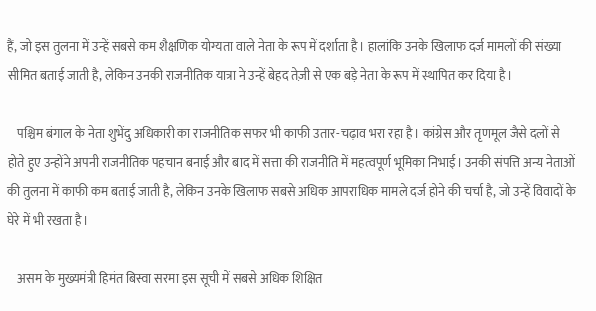हैं, जो इस तुलना में उन्हें सबसे कम शैक्षणिक योग्यता वाले नेता के रूप में दर्शाता है। हालांकि उनके खिलाफ दर्ज मामलों की संख्या सीमित बताई जाती है, लेकिन उनकी राजनीतिक यात्रा ने उन्हें बेहद तेज़ी से एक बड़े नेता के रूप में स्थापित कर दिया है।

    पश्चिम बंगाल के नेता शुभेंदु अधिकारी का राजनीतिक सफर भी काफी उतार-चढ़ाव भरा रहा है। कांग्रेस और तृणमूल जैसे दलों से होते हुए उन्होंने अपनी राजनीतिक पहचान बनाई और बाद में सत्ता की राजनीति में महत्वपूर्ण भूमिका निभाई। उनकी संपत्ति अन्य नेताओं की तुलना में काफी कम बताई जाती है, लेकिन उनके खिलाफ सबसे अधिक आपराधिक मामले दर्ज होने की चर्चा है, जो उन्हें विवादों के घेरे में भी रखता है।

    असम के मुख्यमंत्री हिमंत बिस्वा सरमा इस सूची में सबसे अधिक शिक्षित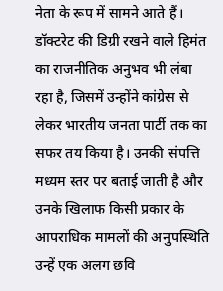नेता के रूप में सामने आते हैं। डॉक्टरेट की डिग्री रखने वाले हिमंत का राजनीतिक अनुभव भी लंबा रहा है, जिसमें उन्होंने कांग्रेस से लेकर भारतीय जनता पार्टी तक का सफर तय किया है। उनकी संपत्ति मध्यम स्तर पर बताई जाती है और उनके खिलाफ किसी प्रकार के आपराधिक मामलों की अनुपस्थिति उन्हें एक अलग छवि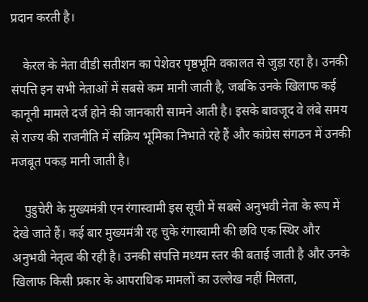प्रदान करती है।

    केरल के नेता वीडी सतीशन का पेशेवर पृष्ठभूमि वकालत से जुड़ा रहा है। उनकी संपत्ति इन सभी नेताओं में सबसे कम मानी जाती है, जबकि उनके खिलाफ कई कानूनी मामले दर्ज होने की जानकारी सामने आती है। इसके बावजूद वे लंबे समय से राज्य की राजनीति में सक्रिय भूमिका निभाते रहे हैं और कांग्रेस संगठन में उनकी मजबूत पकड़ मानी जाती है।

    पुडुचेरी के मुख्यमंत्री एन रंगास्वामी इस सूची में सबसे अनुभवी नेता के रूप में देखे जाते हैं। कई बार मुख्यमंत्री रह चुके रंगास्वामी की छवि एक स्थिर और अनुभवी नेतृत्व की रही है। उनकी संपत्ति मध्यम स्तर की बताई जाती है और उनके खिलाफ किसी प्रकार के आपराधिक मामलों का उल्लेख नहीं मिलता,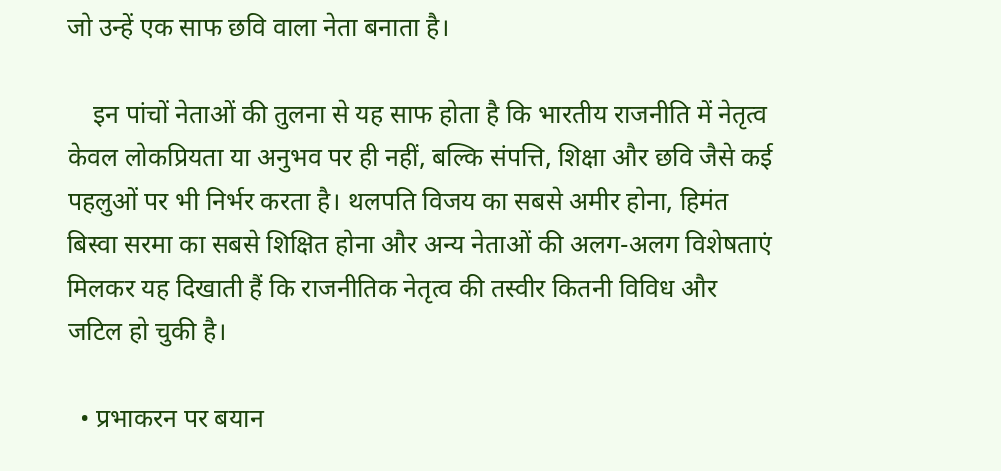जो उन्हें एक साफ छवि वाला नेता बनाता है।

    इन पांचों नेताओं की तुलना से यह साफ होता है कि भारतीय राजनीति में नेतृत्व केवल लोकप्रियता या अनुभव पर ही नहीं, बल्कि संपत्ति, शिक्षा और छवि जैसे कई पहलुओं पर भी निर्भर करता है। थलपति विजय का सबसे अमीर होना, हिमंत बिस्वा सरमा का सबसे शिक्षित होना और अन्य नेताओं की अलग-अलग विशेषताएं मिलकर यह दिखाती हैं कि राजनीतिक नेतृत्व की तस्वीर कितनी विविध और जटिल हो चुकी है।

  • प्रभाकरन पर बयान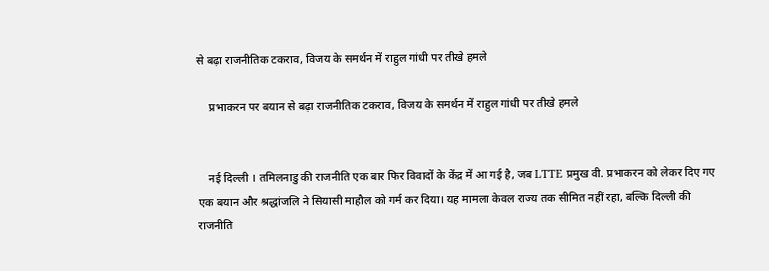से बढ़ा राजनीतिक टकराव, विजय के समर्थन में राहुल गांधी पर तीखे हमले

    प्रभाकरन पर बयान से बढ़ा राजनीतिक टकराव, विजय के समर्थन में राहुल गांधी पर तीखे हमले


    नई दिल्ली । तमिलनाडु की राजनीति एक बार फिर विवादों के केंद्र में आ गई है, जब LTTE प्रमुख वी. प्रभाकरन को लेकर दिए गए एक बयान और श्रद्धांजलि ने सियासी माहौल को गर्म कर दिया। यह मामला केवल राज्य तक सीमित नहीं रहा, बल्कि दिल्ली की राजनीति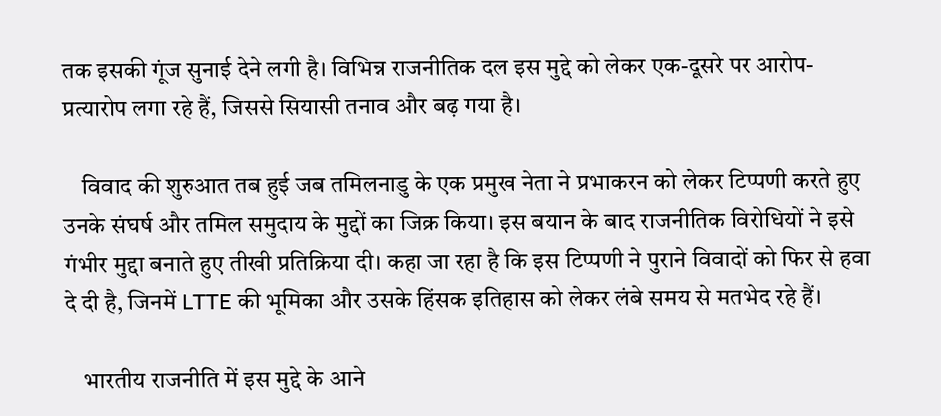तक इसकी गूंज सुनाई देने लगी है। विभिन्न राजनीतिक दल इस मुद्दे को लेकर एक-दूसरे पर आरोप-प्रत्यारोप लगा रहे हैं, जिससे सियासी तनाव और बढ़ गया है।

    विवाद की शुरुआत तब हुई जब तमिलनाडु के एक प्रमुख नेता ने प्रभाकरन को लेकर टिप्पणी करते हुए उनके संघर्ष और तमिल समुदाय के मुद्दों का जिक्र किया। इस बयान के बाद राजनीतिक विरोधियों ने इसे गंभीर मुद्दा बनाते हुए तीखी प्रतिक्रिया दी। कहा जा रहा है कि इस टिप्पणी ने पुराने विवादों को फिर से हवा दे दी है, जिनमें LTTE की भूमिका और उसके हिंसक इतिहास को लेकर लंबे समय से मतभेद रहे हैं।

    भारतीय राजनीति में इस मुद्दे के आने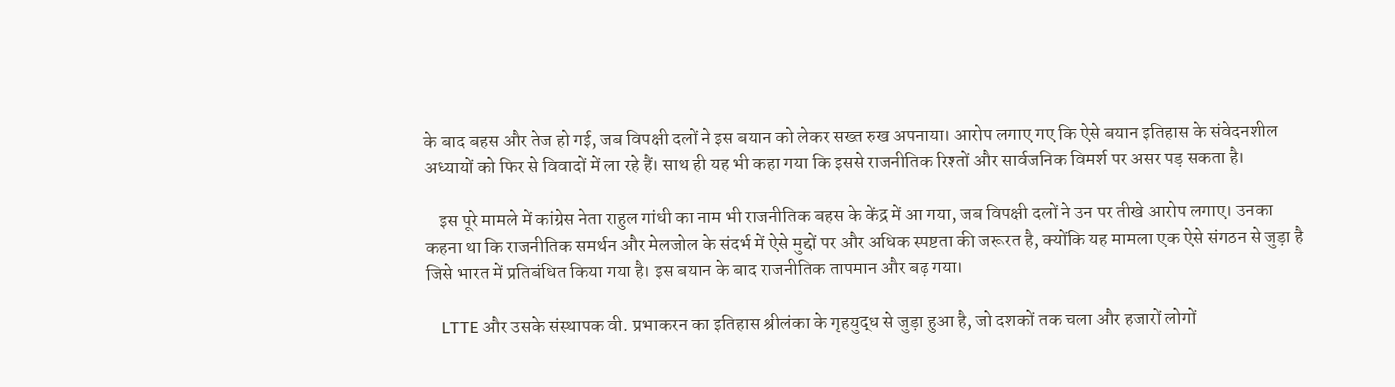के बाद बहस और तेज हो गई, जब विपक्षी दलों ने इस बयान को लेकर सख्त रुख अपनाया। आरोप लगाए गए कि ऐसे बयान इतिहास के संवेदनशील अध्यायों को फिर से विवादों में ला रहे हैं। साथ ही यह भी कहा गया कि इससे राजनीतिक रिश्तों और सार्वजनिक विमर्श पर असर पड़ सकता है।

    इस पूरे मामले में कांग्रेस नेता राहुल गांधी का नाम भी राजनीतिक बहस के केंद्र में आ गया, जब विपक्षी दलों ने उन पर तीखे आरोप लगाए। उनका कहना था कि राजनीतिक समर्थन और मेलजोल के संदर्भ में ऐसे मुद्दों पर और अधिक स्पष्टता की जरूरत है, क्योंकि यह मामला एक ऐसे संगठन से जुड़ा है जिसे भारत में प्रतिबंधित किया गया है। इस बयान के बाद राजनीतिक तापमान और बढ़ गया।

    LTTE और उसके संस्थापक वी. प्रभाकरन का इतिहास श्रीलंका के गृहयुद्ध से जुड़ा हुआ है, जो दशकों तक चला और हजारों लोगों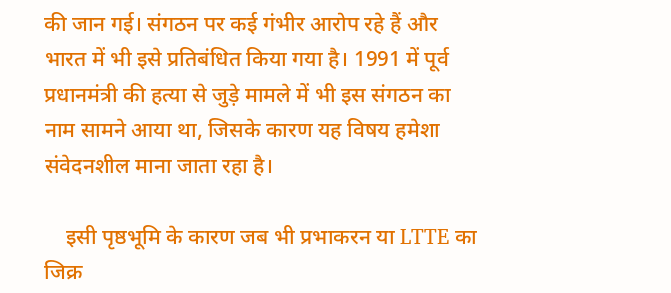की जान गई। संगठन पर कई गंभीर आरोप रहे हैं और भारत में भी इसे प्रतिबंधित किया गया है। 1991 में पूर्व प्रधानमंत्री की हत्या से जुड़े मामले में भी इस संगठन का नाम सामने आया था, जिसके कारण यह विषय हमेशा संवेदनशील माना जाता रहा है।

    इसी पृष्ठभूमि के कारण जब भी प्रभाकरन या LTTE का जिक्र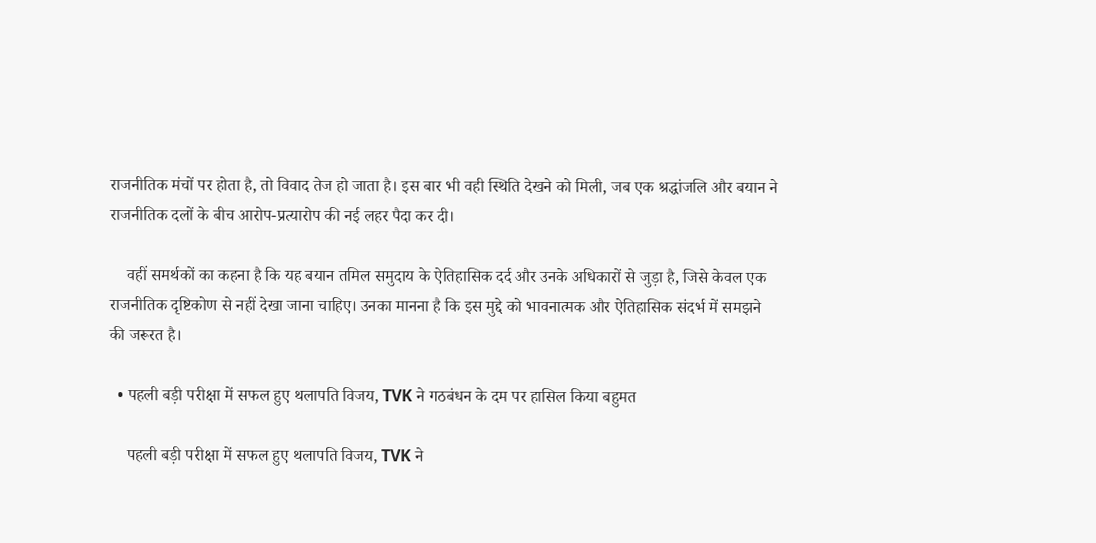राजनीतिक मंचों पर होता है, तो विवाद तेज हो जाता है। इस बार भी वही स्थिति देखने को मिली, जब एक श्रद्धांजलि और बयान ने राजनीतिक दलों के बीच आरोप-प्रत्यारोप की नई लहर पैदा कर दी।

    वहीं समर्थकों का कहना है कि यह बयान तमिल समुदाय के ऐतिहासिक दर्द और उनके अधिकारों से जुड़ा है, जिसे केवल एक राजनीतिक दृष्टिकोण से नहीं देखा जाना चाहिए। उनका मानना है कि इस मुद्दे को भावनात्मक और ऐतिहासिक संदर्भ में समझने की जरूरत है।

  • पहली बड़ी परीक्षा में सफल हुए थलापति विजय, TVK ने गठबंधन के दम पर हासिल किया बहुमत

    पहली बड़ी परीक्षा में सफल हुए थलापति विजय, TVK ने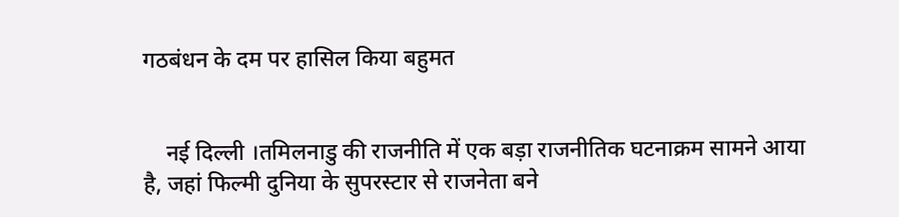गठबंधन के दम पर हासिल किया बहुमत


    नई दिल्ली ।तमिलनाडु की राजनीति में एक बड़ा राजनीतिक घटनाक्रम सामने आया है, जहां फिल्मी दुनिया के सुपरस्टार से राजनेता बने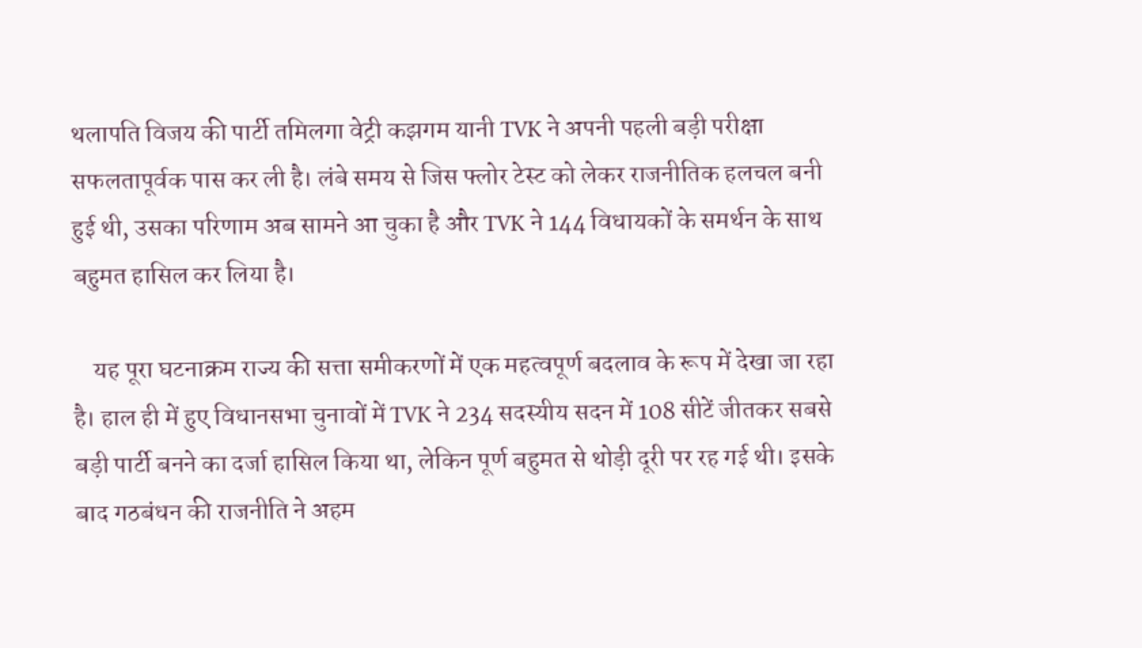थलापति विजय की पार्टी तमिलगा वेट्री कझगम यानी TVK ने अपनी पहली बड़ी परीक्षा सफलतापूर्वक पास कर ली है। लंबे समय से जिस फ्लोर टेस्ट को लेकर राजनीतिक हलचल बनी हुई थी, उसका परिणाम अब सामने आ चुका है और TVK ने 144 विधायकों के समर्थन के साथ बहुमत हासिल कर लिया है।

    यह पूरा घटनाक्रम राज्य की सत्ता समीकरणों में एक महत्वपूर्ण बदलाव के रूप में देखा जा रहा है। हाल ही में हुए विधानसभा चुनावों में TVK ने 234 सदस्यीय सदन में 108 सीटें जीतकर सबसे बड़ी पार्टी बनने का दर्जा हासिल किया था, लेकिन पूर्ण बहुमत से थोड़ी दूरी पर रह गई थी। इसके बाद गठबंधन की राजनीति ने अहम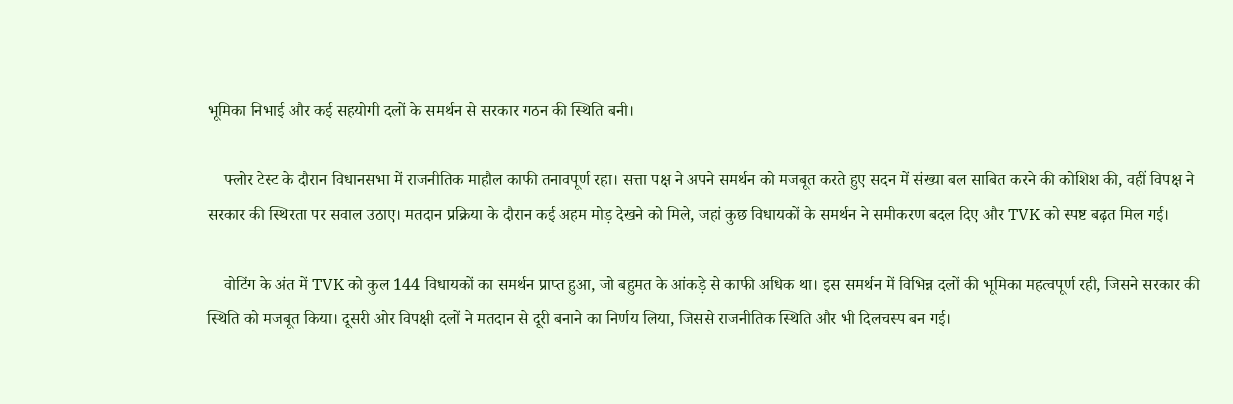भूमिका निभाई और कई सहयोगी दलों के समर्थन से सरकार गठन की स्थिति बनी।

    फ्लोर टेस्ट के दौरान विधानसभा में राजनीतिक माहौल काफी तनावपूर्ण रहा। सत्ता पक्ष ने अपने समर्थन को मजबूत करते हुए सदन में संख्या बल साबित करने की कोशिश की, वहीं विपक्ष ने सरकार की स्थिरता पर सवाल उठाए। मतदान प्रक्रिया के दौरान कई अहम मोड़ देखने को मिले, जहां कुछ विधायकों के समर्थन ने समीकरण बदल दिए और TVK को स्पष्ट बढ़त मिल गई।

    वोटिंग के अंत में TVK को कुल 144 विधायकों का समर्थन प्राप्त हुआ, जो बहुमत के आंकड़े से काफी अधिक था। इस समर्थन में विभिन्न दलों की भूमिका महत्वपूर्ण रही, जिसने सरकार की स्थिति को मजबूत किया। दूसरी ओर विपक्षी दलों ने मतदान से दूरी बनाने का निर्णय लिया, जिससे राजनीतिक स्थिति और भी दिलचस्प बन गई।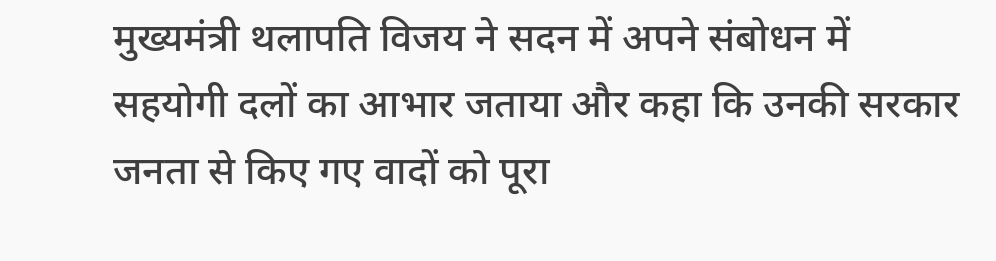मुख्यमंत्री थलापति विजय ने सदन में अपने संबोधन में सहयोगी दलों का आभार जताया और कहा कि उनकी सरकार जनता से किए गए वादों को पूरा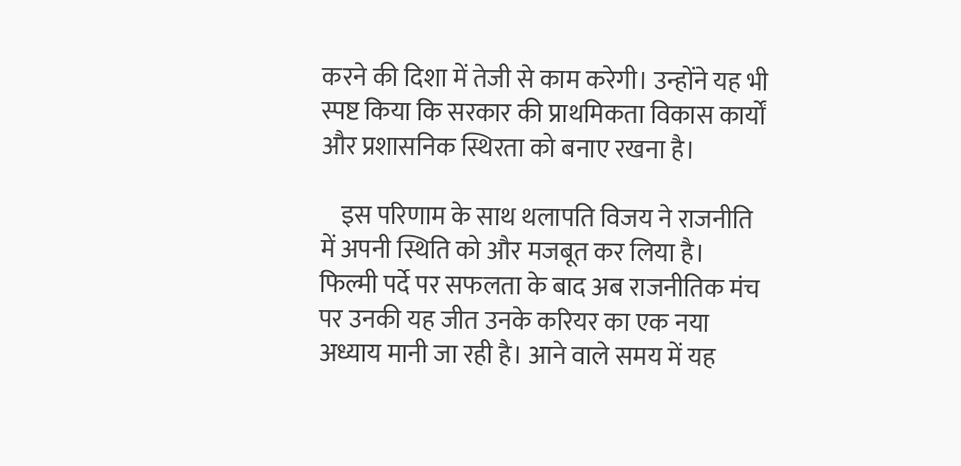करने की दिशा में तेजी से काम करेगी। उन्होंने यह भी स्पष्ट किया कि सरकार की प्राथमिकता विकास कार्यों और प्रशासनिक स्थिरता को बनाए रखना है।

    इस परिणाम के साथ थलापति विजय ने राजनीति में अपनी स्थिति को और मजबूत कर लिया है। फिल्मी पर्दे पर सफलता के बाद अब राजनीतिक मंच पर उनकी यह जीत उनके करियर का एक नया अध्याय मानी जा रही है। आने वाले समय में यह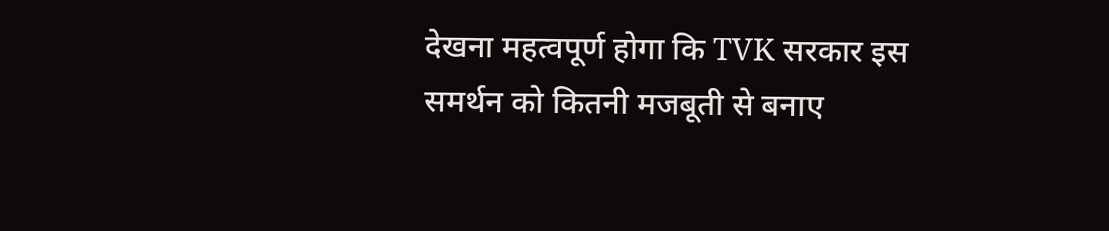देखना महत्वपूर्ण होगा कि TVK सरकार इस समर्थन को कितनी मजबूती से बनाए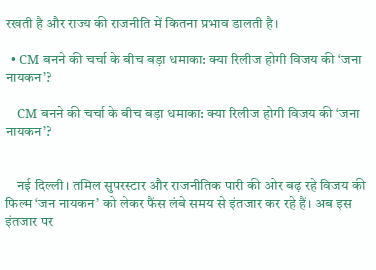रखती है और राज्य की राजनीति में कितना प्रभाव डालती है।

  • CM बनने की चर्चा के बीच बड़ा धमाका: क्या रिलीज होगी विजय की ‘जना नायकन’?

    CM बनने की चर्चा के बीच बड़ा धमाका: क्या रिलीज होगी विजय की ‘जना नायकन’?


    नई दिल्ली। तमिल सुपरस्टार और राजनीतिक पारी की ओर बढ़ रहे विजय की फिल्म ‘जन नायकन’ को लेकर फैंस लंबे समय से इंतजार कर रहे हैं। अब इस इंतजार पर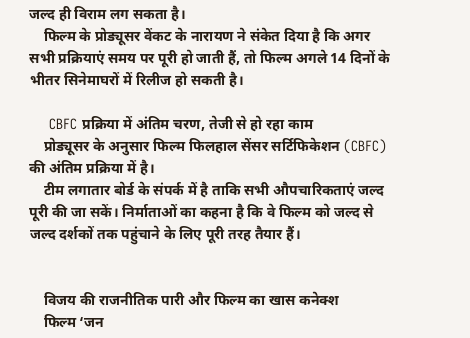जल्द ही विराम लग सकता है।
    फिल्म के प्रोड्यूसर वेंकट के नारायण ने संकेत दिया है कि अगर सभी प्रक्रियाएं समय पर पूरी हो जाती हैं, तो फिल्म अगले 14 दिनों के भीतर सिनेमाघरों में रिलीज हो सकती है।

     CBFC प्रक्रिया में अंतिम चरण, तेजी से हो रहा काम
    प्रोड्यूसर के अनुसार फिल्म फिलहाल सेंसर सर्टिफिकेशन (CBFC) की अंतिम प्रक्रिया में है।
    टीम लगातार बोर्ड के संपर्क में है ताकि सभी औपचारिकताएं जल्द पूरी की जा सकें। निर्माताओं का कहना है कि वे फिल्म को जल्द से जल्द दर्शकों तक पहुंचाने के लिए पूरी तरह तैयार हैं।


    विजय की राजनीतिक पारी और फिल्म का खास कनेक्श
    फिल्म ‘जन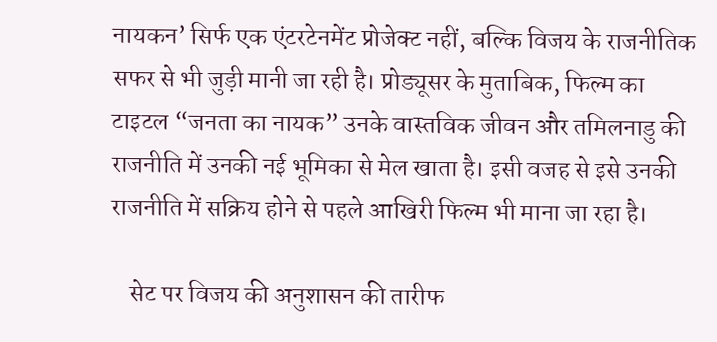नायकन’ सिर्फ एक एंटरटेनमेंट प्रोजेक्ट नहीं, बल्कि विजय के राजनीतिक सफर से भी जुड़ी मानी जा रही है। प्रोड्यूसर के मुताबिक, फिल्म का टाइटल “जनता का नायक” उनके वास्तविक जीवन और तमिलनाडु की राजनीति में उनकी नई भूमिका से मेल खाता है। इसी वजह से इसे उनकी राजनीति में सक्रिय होने से पहले आखिरी फिल्म भी माना जा रहा है।

    सेट पर विजय की अनुशासन की तारीफ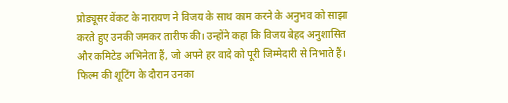प्रोड्यूसर वेंकट के नारायण ने विजय के साथ काम करने के अनुभव को साझा करते हुए उनकी जमकर तारीफ की। उन्होंने कहा कि विजय बेहद अनुशासित और कमिटेड अभिनेता हैं, जो अपने हर वादे को पूरी जिम्मेदारी से निभाते हैं। फिल्म की शूटिंग के दौरान उनका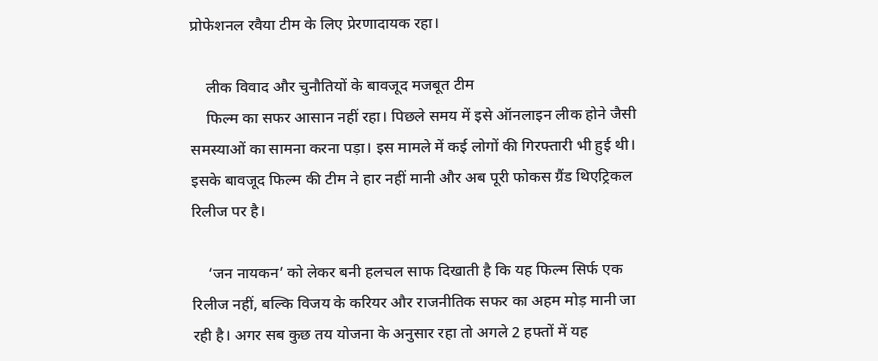प्रोफेशनल रवैया टीम के लिए प्रेरणादायक रहा।

    लीक विवाद और चुनौतियों के बावजूद मजबूत टीम
    फिल्म का सफर आसान नहीं रहा। पिछले समय में इसे ऑनलाइन लीक होने जैसी समस्याओं का सामना करना पड़ा। इस मामले में कई लोगों की गिरफ्तारी भी हुई थी। इसके बावजूद फिल्म की टीम ने हार नहीं मानी और अब पूरी फोकस ग्रैंड थिएट्रिकल रिलीज पर है।

    ‘जन नायकन’ को लेकर बनी हलचल साफ दिखाती है कि यह फिल्म सिर्फ एक रिलीज नहीं, बल्कि विजय के करियर और राजनीतिक सफर का अहम मोड़ मानी जा रही है। अगर सब कुछ तय योजना के अनुसार रहा तो अगले 2 हफ्तों में यह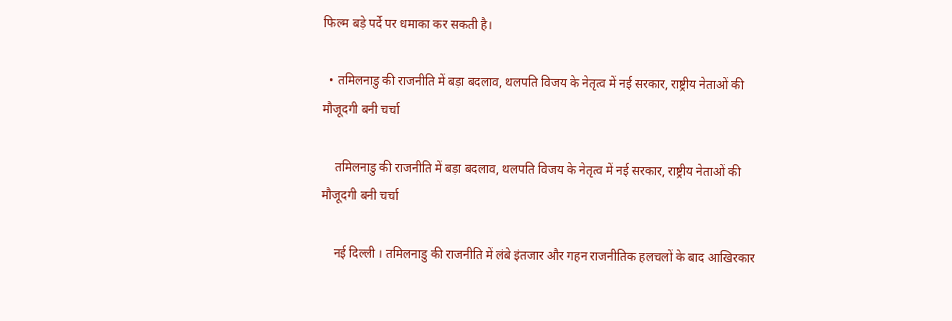फिल्म बड़े पर्दे पर धमाका कर सकती है।

  • तमिलनाडु की राजनीति में बड़ा बदलाव, थलपति विजय के नेतृत्व में नई सरकार, राष्ट्रीय नेताओं की मौजूदगी बनी चर्चा

    तमिलनाडु की राजनीति में बड़ा बदलाव, थलपति विजय के नेतृत्व में नई सरकार, राष्ट्रीय नेताओं की मौजूदगी बनी चर्चा

    नई दिल्ली । तमिलनाडु की राजनीति में लंबे इंतजार और गहन राजनीतिक हलचलों के बाद आखिरकार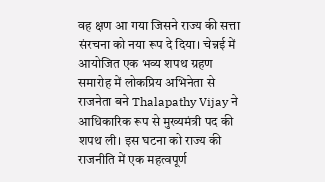वह क्षण आ गया जिसने राज्य की सत्ता संरचना को नया रूप दे दिया। चेन्नई में आयोजित एक भव्य शपथ ग्रहण समारोह में लोकप्रिय अभिनेता से राजनेता बने Thalapathy Vijay ने आधिकारिक रूप से मुख्यमंत्री पद की शपथ ली। इस घटना को राज्य की राजनीति में एक महत्वपूर्ण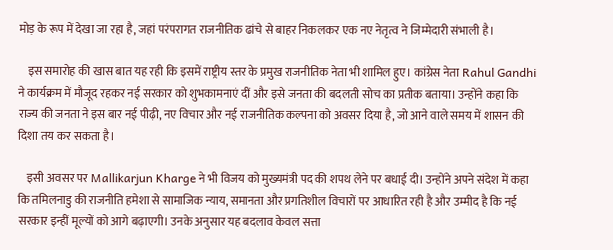मोड़ के रूप में देखा जा रहा है, जहां परंपरागत राजनीतिक ढांचे से बाहर निकलकर एक नए नेतृत्व ने जिम्मेदारी संभाली है।

    इस समारोह की खास बात यह रही कि इसमें राष्ट्रीय स्तर के प्रमुख राजनीतिक नेता भी शामिल हुए। कांग्रेस नेता Rahul Gandhi ने कार्यक्रम में मौजूद रहकर नई सरकार को शुभकामनाएं दीं और इसे जनता की बदलती सोच का प्रतीक बताया। उन्होंने कहा कि राज्य की जनता ने इस बार नई पीढ़ी, नए विचार और नई राजनीतिक कल्पना को अवसर दिया है, जो आने वाले समय में शासन की दिशा तय कर सकता है।

    इसी अवसर पर Mallikarjun Kharge ने भी विजय को मुख्यमंत्री पद की शपथ लेने पर बधाई दी। उन्होंने अपने संदेश में कहा कि तमिलनाडु की राजनीति हमेशा से सामाजिक न्याय, समानता और प्रगतिशील विचारों पर आधारित रही है और उम्मीद है कि नई सरकार इन्हीं मूल्यों को आगे बढ़ाएगी। उनके अनुसार यह बदलाव केवल सत्ता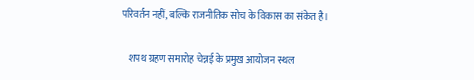परिवर्तन नहीं, बल्कि राजनीतिक सोच के विकास का संकेत है।

    शपथ ग्रहण समारोह चेन्नई के प्रमुख आयोजन स्थल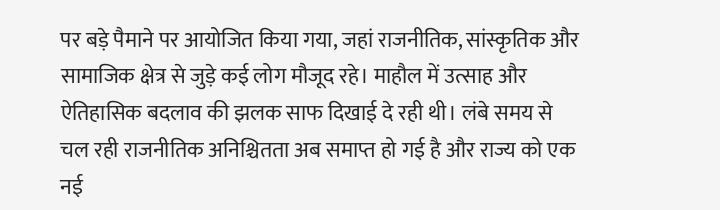पर बड़े पैमाने पर आयोजित किया गया, जहां राजनीतिक, सांस्कृतिक और सामाजिक क्षेत्र से जुड़े कई लोग मौजूद रहे। माहौल में उत्साह और ऐतिहासिक बदलाव की झलक साफ दिखाई दे रही थी। लंबे समय से चल रही राजनीतिक अनिश्चितता अब समाप्त हो गई है और राज्य को एक नई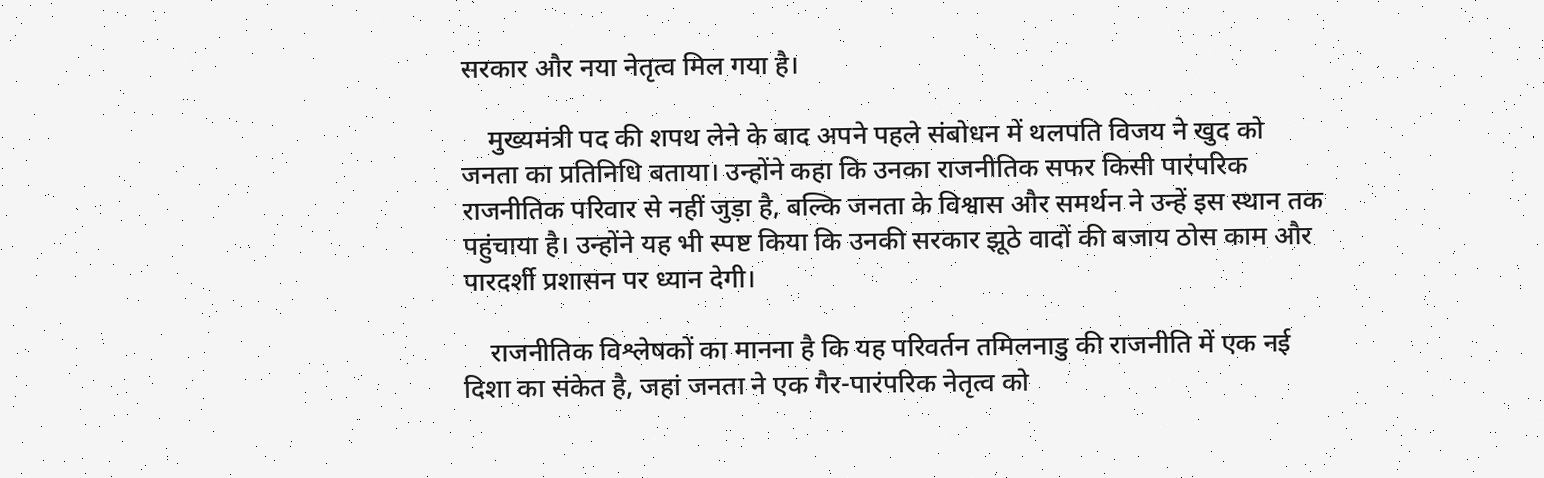सरकार और नया नेतृत्व मिल गया है।

    मुख्यमंत्री पद की शपथ लेने के बाद अपने पहले संबोधन में थलपति विजय ने खुद को जनता का प्रतिनिधि बताया। उन्होंने कहा कि उनका राजनीतिक सफर किसी पारंपरिक राजनीतिक परिवार से नहीं जुड़ा है, बल्कि जनता के विश्वास और समर्थन ने उन्हें इस स्थान तक पहुंचाया है। उन्होंने यह भी स्पष्ट किया कि उनकी सरकार झूठे वादों की बजाय ठोस काम और पारदर्शी प्रशासन पर ध्यान देगी।

    राजनीतिक विश्लेषकों का मानना है कि यह परिवर्तन तमिलनाडु की राजनीति में एक नई दिशा का संकेत है, जहां जनता ने एक गैर-पारंपरिक नेतृत्व को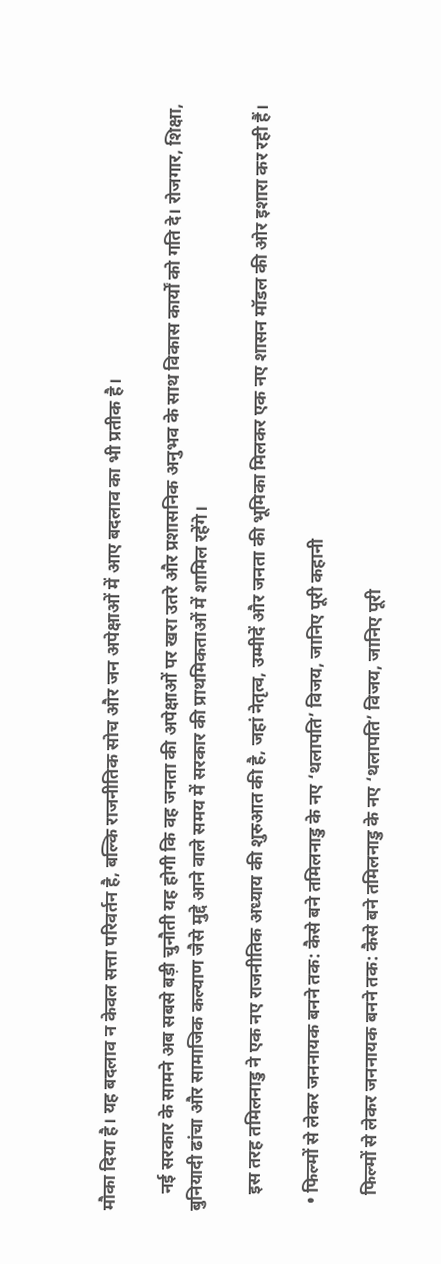मौका दिया है। यह बदलाव न केवल सत्ता परिवर्तन है, बल्कि राजनीतिक सोच और जन अपेक्षाओं में आए बदलाव का भी प्रतीक है।

    नई सरकार के सामने अब सबसे बड़ी चुनौती यह होगी कि वह जनता की अपेक्षाओं पर खरा उतरे और प्रशासनिक अनुभव के साथ विकास कार्यों को गति दे। रोजगार, शिक्षा, बुनियादी ढांचा और सामाजिक कल्याण जैसे मुद्दे आने वाले समय में सरकार की प्राथमिकताओं में शामिल रहेंगे।

    इस तरह तमिलनाडु ने एक नए राजनीतिक अध्याय की शुरुआत की है, जहां नेतृत्व, उम्मीदें और जनता की भूमिका मिलकर एक नए शासन मॉडल की ओर इशारा कर रही हैं।

  • फिल्मों से लेकर जननायक बनने तक: कैसे बने तमिलनाडु के नए ‘थलापति’ विजय, जानिए पूरी कहानी

    फिल्मों से लेकर जननायक बनने तक: कैसे बने तमिलनाडु के नए ‘थलापति’ विजय, जानिए पूरी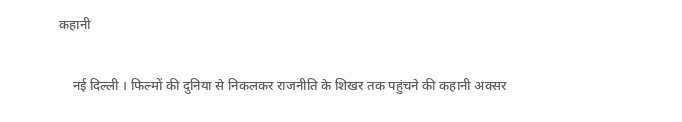कहानी

    नई दिल्ली । फिल्मों की दुनिया से निकलकर राजनीति के शिखर तक पहुंचने की कहानी अक्सर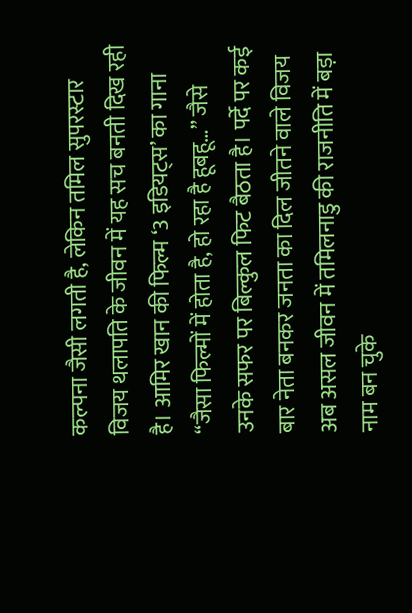कल्पना जैसी लगती है, लेकिन तमिल सुपरस्टार विजय थलापति के जीवन में यह सच बनती दिख रही है। आमिर खान की फिल्म ‘3 इडियट्स’ का गाना “जैसा फिल्मों में होता है, हो रहा है हूबहू…” जैसे उनके सफर पर बिल्कुल फिट बैठता है। पर्दे पर कई बार नेता बनकर जनता का दिल जीतने वाले विजय अब असल जीवन में तमिलनाडु की राजनीति में बड़ा नाम बन चुके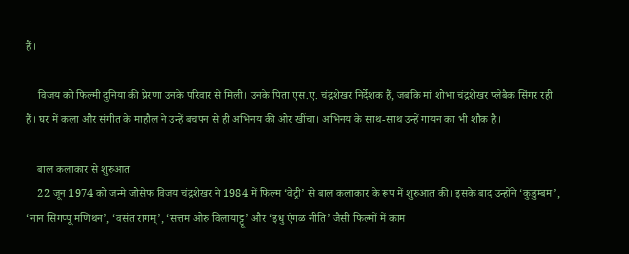हैं।

    विजय को फिल्मी दुनिया की प्रेरणा उनके परिवार से मिली। उनके पिता एस.ए. चंद्रशेखर निर्देशक हैं, जबकि मां शोभा चंद्रशेखर प्लेबैक सिंगर रही हैं। घर में कला और संगीत के माहौल ने उन्हें बचपन से ही अभिनय की ओर खींचा। अभिनय के साथ-साथ उन्हें गायन का भी शौक है।

    बाल कलाकार से शुरुआत
    22 जून 1974 को जन्मे जोसेफ विजय चंद्रशेखर ने 1984 में फिल्म ‘वेट्री’ से बाल कलाकार के रूप में शुरुआत की। इसके बाद उन्होंने ‘कुडुम्बम’, ‘नान सिगप्पू मणिथन’, ‘वसंत रागम्’, ‘सत्तम ओरु विलायाट्टू’ और ‘इधु एंगळ नीति’ जैसी फिल्मों में काम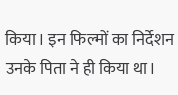किया। इन फिल्मों का निर्देशन उनके पिता ने ही किया था।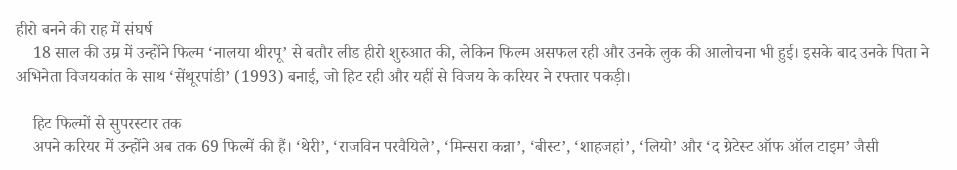हीरो बनने की राह में संघर्ष
    18 साल की उम्र में उन्होंने फिल्म ‘नालया थीरपू’ से बतौर लीड हीरो शुरुआत की, लेकिन फिल्म असफल रही और उनके लुक की आलोचना भी हुई। इसके बाद उनके पिता ने अभिनेता विजयकांत के साथ ‘सेंथूरपांडी’ (1993) बनाई, जो हिट रही और यहीं से विजय के करियर ने रफ्तार पकड़ी।

    हिट फिल्मों से सुपरस्टार तक
    अपने करियर में उन्होंने अब तक 69 फिल्में की हैं। ‘थेरी’, ‘राजविन परवैयिले’, ‘मिन्सरा कन्ना’, ‘बीस्ट’, ‘शाहजहां’, ‘लियो’ और ‘द ग्रेटेस्ट ऑफ ऑल टाइम’ जैसी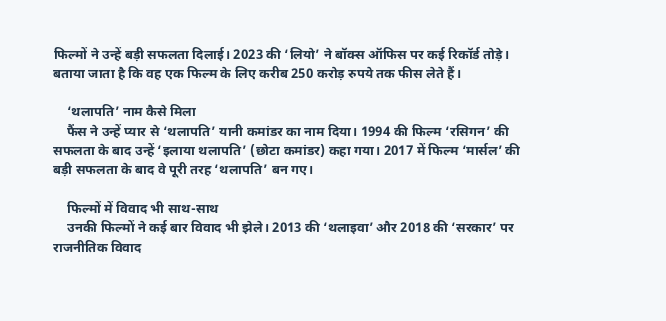फिल्मों ने उन्हें बड़ी सफलता दिलाई। 2023 की ‘लियो’ ने बॉक्स ऑफिस पर कई रिकॉर्ड तोड़े। बताया जाता है कि वह एक फिल्म के लिए करीब 250 करोड़ रुपये तक फीस लेते हैं।

    ‘थलापति’ नाम कैसे मिला
    फैंस ने उन्हें प्यार से ‘थलापति’ यानी कमांडर का नाम दिया। 1994 की फिल्म ‘रसिगन’ की सफलता के बाद उन्हें ‘इलाया थलापति’ (छोटा कमांडर) कहा गया। 2017 में फिल्म ‘मार्सल’ की बड़ी सफलता के बाद वे पूरी तरह ‘थलापति’ बन गए।

    फिल्मों में विवाद भी साथ-साथ
    उनकी फिल्मों ने कई बार विवाद भी झेले। 2013 की ‘थलाइवा’ और 2018 की ‘सरकार’ पर राजनीतिक विवाद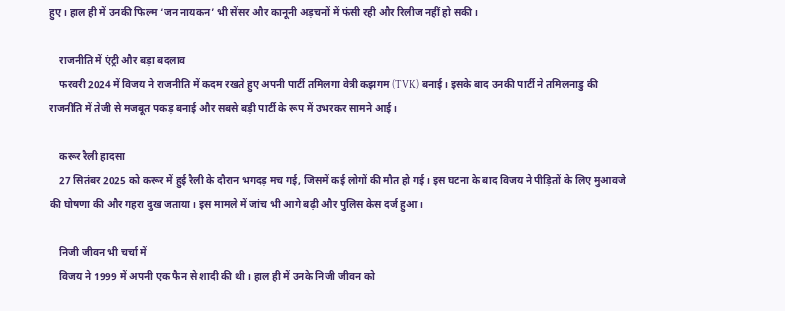हुए। हाल ही में उनकी फिल्म ‘जन नायकन’ भी सेंसर और कानूनी अड़चनों में फंसी रही और रिलीज नहीं हो सकी।

    राजनीति में एंट्री और बड़ा बदलाव
    फरवरी 2024 में विजय ने राजनीति में कदम रखते हुए अपनी पार्टी तमिलगा वेत्री कझगम (TVK) बनाई। इसके बाद उनकी पार्टी ने तमिलनाडु की राजनीति में तेजी से मजबूत पकड़ बनाई और सबसे बड़ी पार्टी के रूप में उभरकर सामने आई।

    करूर रैली हादसा
    27 सितंबर 2025 को करूर में हुई रैली के दौरान भगदड़ मच गई, जिसमें कई लोगों की मौत हो गई। इस घटना के बाद विजय ने पीड़ितों के लिए मुआवजे की घोषणा की और गहरा दुख जताया। इस मामले में जांच भी आगे बढ़ी और पुलिस केस दर्ज हुआ।

    निजी जीवन भी चर्चा में
    विजय ने 1999 में अपनी एक फैन से शादी की थी। हाल ही में उनके निजी जीवन को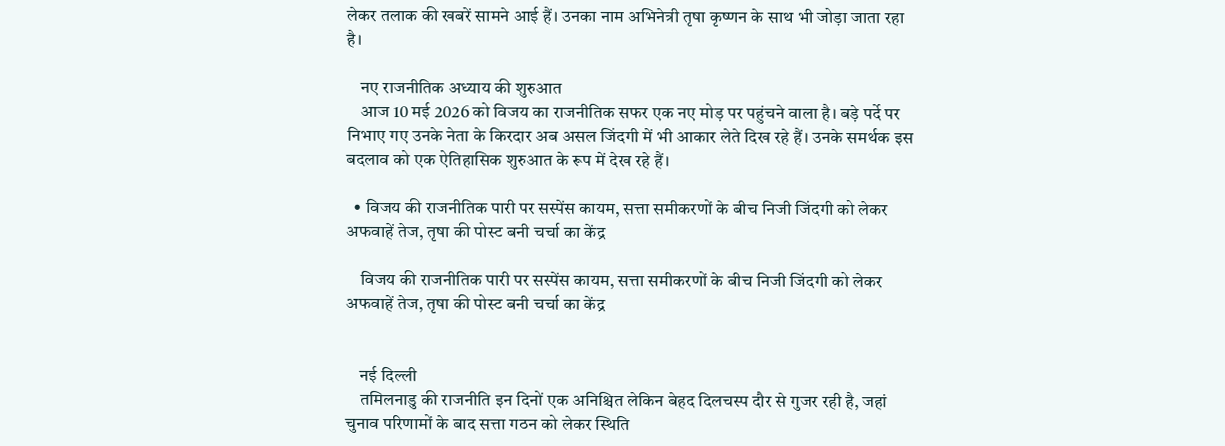लेकर तलाक की खबरें सामने आई हैं। उनका नाम अभिनेत्री तृषा कृष्णन के साथ भी जोड़ा जाता रहा है।

    नए राजनीतिक अध्याय की शुरुआत
    आज 10 मई 2026 को विजय का राजनीतिक सफर एक नए मोड़ पर पहुंचने वाला है। बड़े पर्दे पर निभाए गए उनके नेता के किरदार अब असल जिंदगी में भी आकार लेते दिख रहे हैं। उनके समर्थक इस बदलाव को एक ऐतिहासिक शुरुआत के रूप में देख रहे हैं।

  • विजय की राजनीतिक पारी पर सस्पेंस कायम, सत्ता समीकरणों के बीच निजी जिंदगी को लेकर अफवाहें तेज, तृषा की पोस्ट बनी चर्चा का केंद्र

    विजय की राजनीतिक पारी पर सस्पेंस कायम, सत्ता समीकरणों के बीच निजी जिंदगी को लेकर अफवाहें तेज, तृषा की पोस्ट बनी चर्चा का केंद्र


    नई दिल्ली
    तमिलनाडु की राजनीति इन दिनों एक अनिश्चित लेकिन बेहद दिलचस्प दौर से गुजर रही है, जहां चुनाव परिणामों के बाद सत्ता गठन को लेकर स्थिति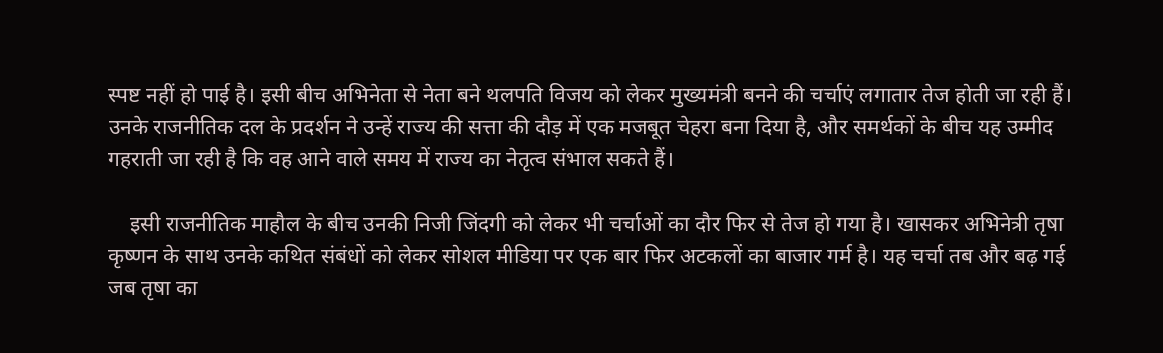स्पष्ट नहीं हो पाई है। इसी बीच अभिनेता से नेता बने थलपति विजय को लेकर मुख्यमंत्री बनने की चर्चाएं लगातार तेज होती जा रही हैं। उनके राजनीतिक दल के प्रदर्शन ने उन्हें राज्य की सत्ता की दौड़ में एक मजबूत चेहरा बना दिया है, और समर्थकों के बीच यह उम्मीद गहराती जा रही है कि वह आने वाले समय में राज्य का नेतृत्व संभाल सकते हैं।

    इसी राजनीतिक माहौल के बीच उनकी निजी जिंदगी को लेकर भी चर्चाओं का दौर फिर से तेज हो गया है। खासकर अभिनेत्री तृषा कृष्णन के साथ उनके कथित संबंधों को लेकर सोशल मीडिया पर एक बार फिर अटकलों का बाजार गर्म है। यह चर्चा तब और बढ़ गई जब तृषा का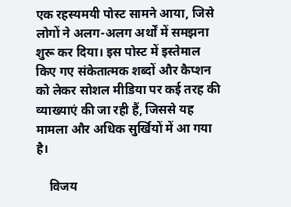एक रहस्यमयी पोस्ट सामने आया, जिसे लोगों ने अलग-अलग अर्थों में समझना शुरू कर दिया। इस पोस्ट में इस्तेमाल किए गए संकेतात्मक शब्दों और कैप्शन को लेकर सोशल मीडिया पर कई तरह की व्याख्याएं की जा रही हैं, जिससे यह मामला और अधिक सुर्खियों में आ गया है।

    विजय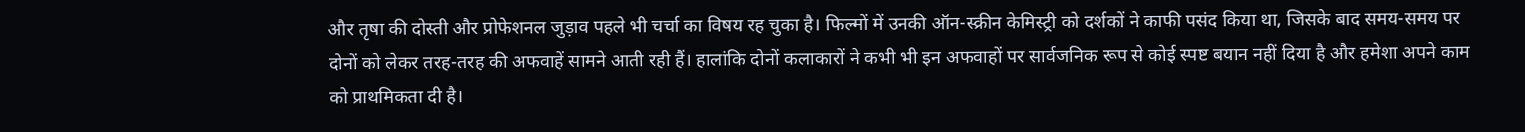और तृषा की दोस्ती और प्रोफेशनल जुड़ाव पहले भी चर्चा का विषय रह चुका है। फिल्मों में उनकी ऑन-स्क्रीन केमिस्ट्री को दर्शकों ने काफी पसंद किया था, जिसके बाद समय-समय पर दोनों को लेकर तरह-तरह की अफवाहें सामने आती रही हैं। हालांकि दोनों कलाकारों ने कभी भी इन अफवाहों पर सार्वजनिक रूप से कोई स्पष्ट बयान नहीं दिया है और हमेशा अपने काम को प्राथमिकता दी है।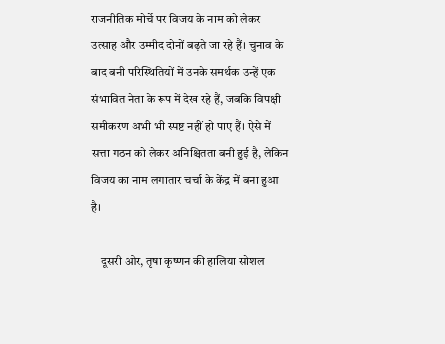राजनीतिक मोर्चे पर विजय के नाम को लेकर उत्साह और उम्मीद दोनों बढ़ते जा रहे हैं। चुनाव के बाद बनी परिस्थितियों में उनके समर्थक उन्हें एक संभावित नेता के रूप में देख रहे हैं, जबकि विपक्षी समीकरण अभी भी स्पष्ट नहीं हो पाए हैं। ऐसे में सत्ता गठन को लेकर अनिश्चितता बनी हुई है, लेकिन विजय का नाम लगातार चर्चा के केंद्र में बना हुआ है।

    दूसरी ओर, तृषा कृष्णन की हालिया सोशल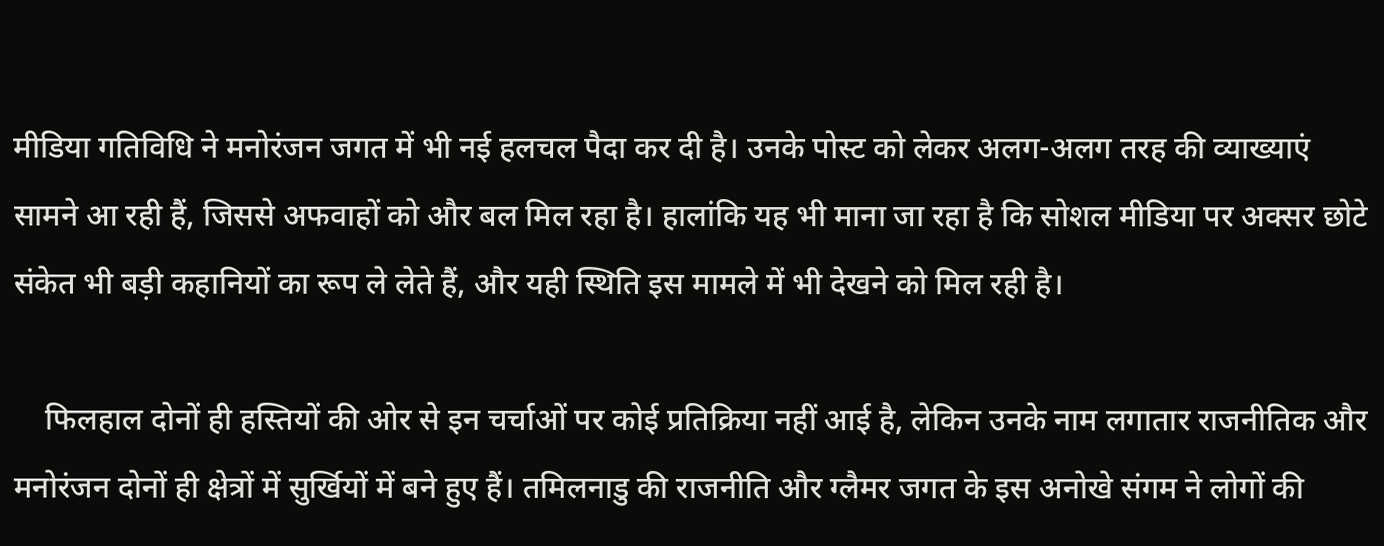मीडिया गतिविधि ने मनोरंजन जगत में भी नई हलचल पैदा कर दी है। उनके पोस्ट को लेकर अलग-अलग तरह की व्याख्याएं सामने आ रही हैं, जिससे अफवाहों को और बल मिल रहा है। हालांकि यह भी माना जा रहा है कि सोशल मीडिया पर अक्सर छोटे संकेत भी बड़ी कहानियों का रूप ले लेते हैं, और यही स्थिति इस मामले में भी देखने को मिल रही है।

    फिलहाल दोनों ही हस्तियों की ओर से इन चर्चाओं पर कोई प्रतिक्रिया नहीं आई है, लेकिन उनके नाम लगातार राजनीतिक और मनोरंजन दोनों ही क्षेत्रों में सुर्खियों में बने हुए हैं। तमिलनाडु की राजनीति और ग्लैमर जगत के इस अनोखे संगम ने लोगों की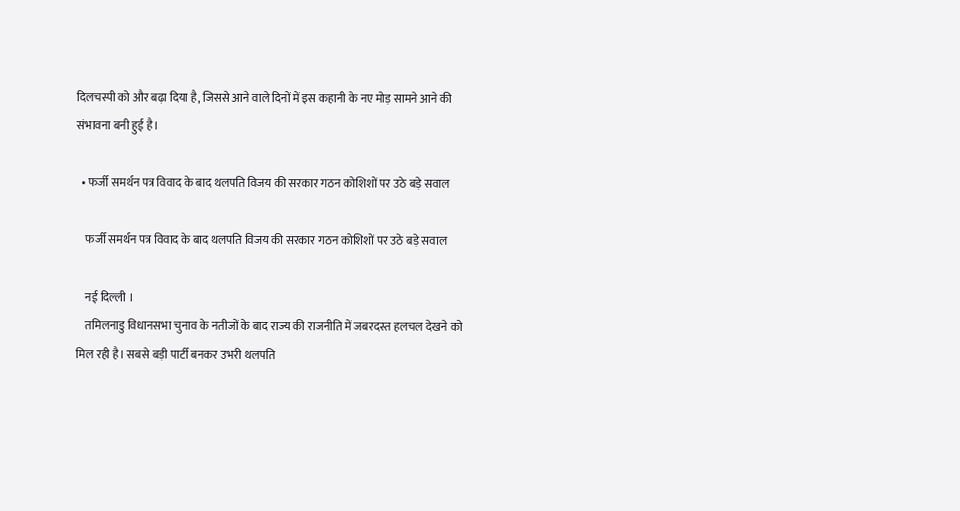दिलचस्पी को और बढ़ा दिया है, जिससे आने वाले दिनों में इस कहानी के नए मोड़ सामने आने की संभावना बनी हुई है।

  • फर्जी समर्थन पत्र विवाद के बाद थलपति विजय की सरकार गठन कोशिशों पर उठे बड़े सवाल

    फर्जी समर्थन पत्र विवाद के बाद थलपति विजय की सरकार गठन कोशिशों पर उठे बड़े सवाल

    नई दिल्ली ।
    तमिलनाडु विधानसभा चुनाव के नतीजों के बाद राज्य की राजनीति में जबरदस्त हलचल देखने को मिल रही है। सबसे बड़ी पार्टी बनकर उभरी थलपति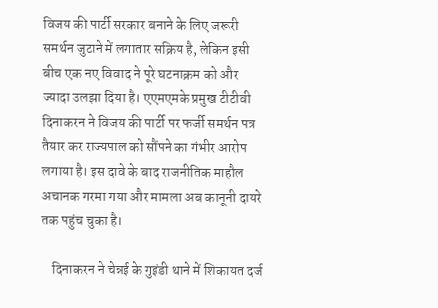विजय की पार्टी सरकार बनाने के लिए जरूरी समर्थन जुटाने में लगातार सक्रिय है, लेकिन इसी बीच एक नए विवाद ने पूरे घटनाक्रम को और ज्यादा उलझा दिया है। एएमएमके प्रमुख टीटीवी दिनाकरन ने विजय की पार्टी पर फर्जी समर्थन पत्र तैयार कर राज्यपाल को सौंपने का गंभीर आरोप लगाया है। इस दावे के बाद राजनीतिक माहौल अचानक गरमा गया और मामला अब कानूनी दायरे तक पहुंच चुका है।

    दिनाकरन ने चेन्नई के गुइंडी थाने में शिकायत दर्ज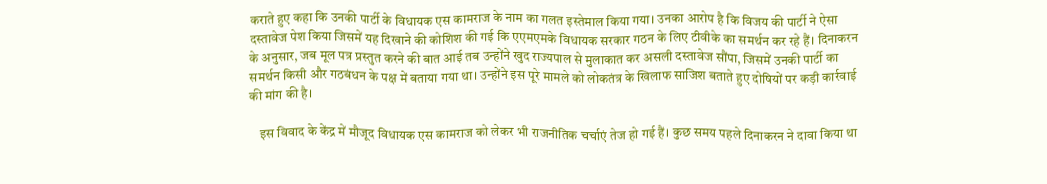कराते हुए कहा कि उनकी पार्टी के विधायक एस कामराज के नाम का गलत इस्तेमाल किया गया। उनका आरोप है कि विजय की पार्टी ने ऐसा दस्तावेज पेश किया जिसमें यह दिखाने की कोशिश की गई कि एएमएमके विधायक सरकार गठन के लिए टीवीके का समर्थन कर रहे हैं। दिनाकरन के अनुसार, जब मूल पत्र प्रस्तुत करने की बात आई तब उन्होंने खुद राज्यपाल से मुलाकात कर असली दस्तावेज सौंपा, जिसमें उनकी पार्टी का समर्थन किसी और गठबंधन के पक्ष में बताया गया था। उन्होंने इस पूरे मामले को लोकतंत्र के खिलाफ साजिश बताते हुए दोषियों पर कड़ी कार्रवाई की मांग की है।

    इस विवाद के केंद्र में मौजूद विधायक एस कामराज को लेकर भी राजनीतिक चर्चाएं तेज हो गई हैं। कुछ समय पहले दिनाकरन ने दावा किया था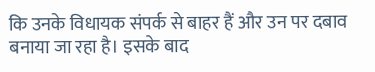कि उनके विधायक संपर्क से बाहर हैं और उन पर दबाव बनाया जा रहा है। इसके बाद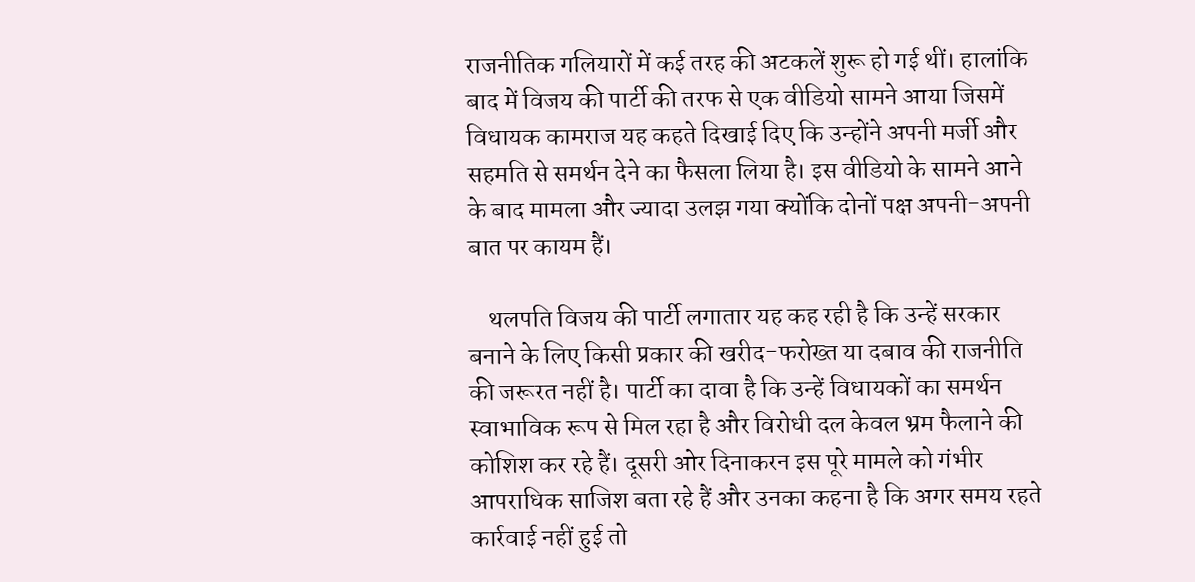राजनीतिक गलियारों में कई तरह की अटकलें शुरू हो गई थीं। हालांकि बाद में विजय की पार्टी की तरफ से एक वीडियो सामने आया जिसमें विधायक कामराज यह कहते दिखाई दिए कि उन्होंने अपनी मर्जी और सहमति से समर्थन देने का फैसला लिया है। इस वीडियो के सामने आने के बाद मामला और ज्यादा उलझ गया क्योंकि दोनों पक्ष अपनी-अपनी बात पर कायम हैं।

    थलपति विजय की पार्टी लगातार यह कह रही है कि उन्हें सरकार बनाने के लिए किसी प्रकार की खरीद-फरोख्त या दबाव की राजनीति की जरूरत नहीं है। पार्टी का दावा है कि उन्हें विधायकों का समर्थन स्वाभाविक रूप से मिल रहा है और विरोधी दल केवल भ्रम फैलाने की कोशिश कर रहे हैं। दूसरी ओर दिनाकरन इस पूरे मामले को गंभीर आपराधिक साजिश बता रहे हैं और उनका कहना है कि अगर समय रहते कार्रवाई नहीं हुई तो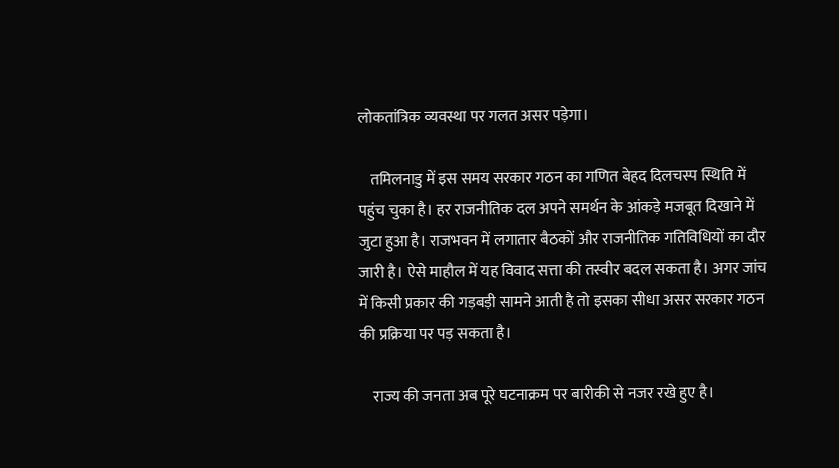लोकतांत्रिक व्यवस्था पर गलत असर पड़ेगा।

    तमिलनाडु में इस समय सरकार गठन का गणित बेहद दिलचस्प स्थिति में पहुंच चुका है। हर राजनीतिक दल अपने समर्थन के आंकड़े मजबूत दिखाने में जुटा हुआ है। राजभवन में लगातार बैठकों और राजनीतिक गतिविधियों का दौर जारी है। ऐसे माहौल में यह विवाद सत्ता की तस्वीर बदल सकता है। अगर जांच में किसी प्रकार की गड़बड़ी सामने आती है तो इसका सीधा असर सरकार गठन की प्रक्रिया पर पड़ सकता है।

    राज्य की जनता अब पूरे घटनाक्रम पर बारीकी से नजर रखे हुए है।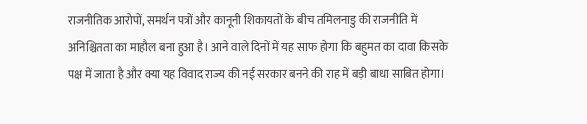राजनीतिक आरोपों, समर्थन पत्रों और कानूनी शिकायतों के बीच तमिलनाडु की राजनीति में अनिश्चितता का माहौल बना हुआ है। आने वाले दिनों में यह साफ होगा कि बहुमत का दावा किसके पक्ष में जाता है और क्या यह विवाद राज्य की नई सरकार बनने की राह में बड़ी बाधा साबित होगा।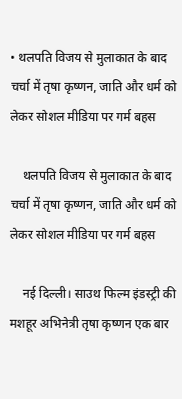• थलपति विजय से मुलाकात के बाद चर्चा में तृषा कृष्णन, जाति और धर्म को लेकर सोशल मीडिया पर गर्म बहस

    थलपति विजय से मुलाकात के बाद चर्चा में तृषा कृष्णन, जाति और धर्म को लेकर सोशल मीडिया पर गर्म बहस

    नई दिल्ली। साउथ फिल्म इंडस्ट्री की मशहूर अभिनेत्री तृषा कृष्णन एक बार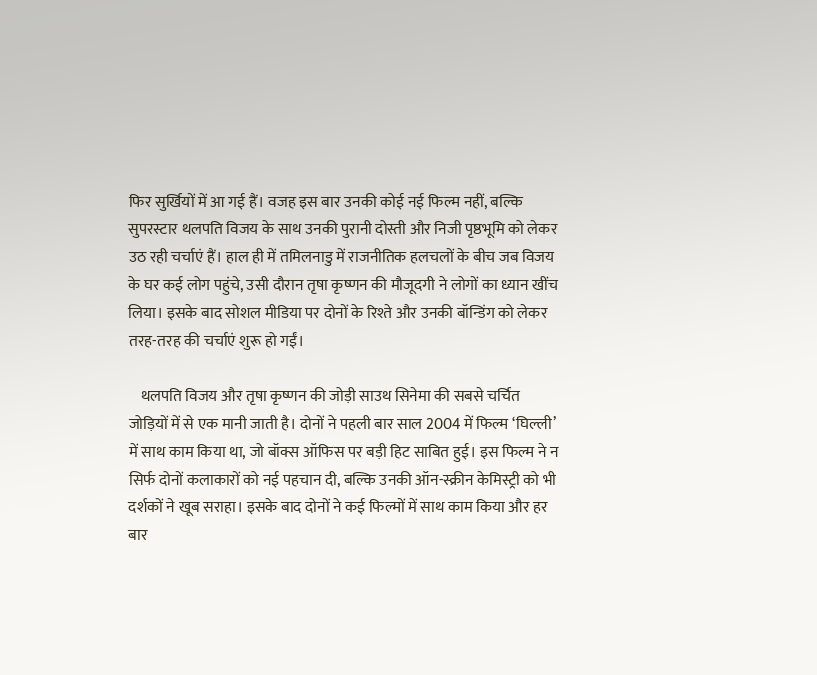फिर सुर्खियों में आ गई हैं। वजह इस बार उनकी कोई नई फिल्म नहीं, बल्कि सुपरस्टार थलपति विजय के साथ उनकी पुरानी दोस्ती और निजी पृष्ठभूमि को लेकर उठ रही चर्चाएं हैं। हाल ही में तमिलनाडु में राजनीतिक हलचलों के बीच जब विजय के घर कई लोग पहुंचे, उसी दौरान तृषा कृष्णन की मौजूदगी ने लोगों का ध्यान खींच लिया। इसके बाद सोशल मीडिया पर दोनों के रिश्ते और उनकी बॉन्डिंग को लेकर तरह-तरह की चर्चाएं शुरू हो गईं।

    थलपति विजय और तृषा कृष्णन की जोड़ी साउथ सिनेमा की सबसे चर्चित जोड़ियों में से एक मानी जाती है। दोनों ने पहली बार साल 2004 में फिल्म ‘घिल्ली’ में साथ काम किया था, जो बॉक्स ऑफिस पर बड़ी हिट साबित हुई। इस फिल्म ने न सिर्फ दोनों कलाकारों को नई पहचान दी, बल्कि उनकी ऑन-स्क्रीन केमिस्ट्री को भी दर्शकों ने खूब सराहा। इसके बाद दोनों ने कई फिल्मों में साथ काम किया और हर बार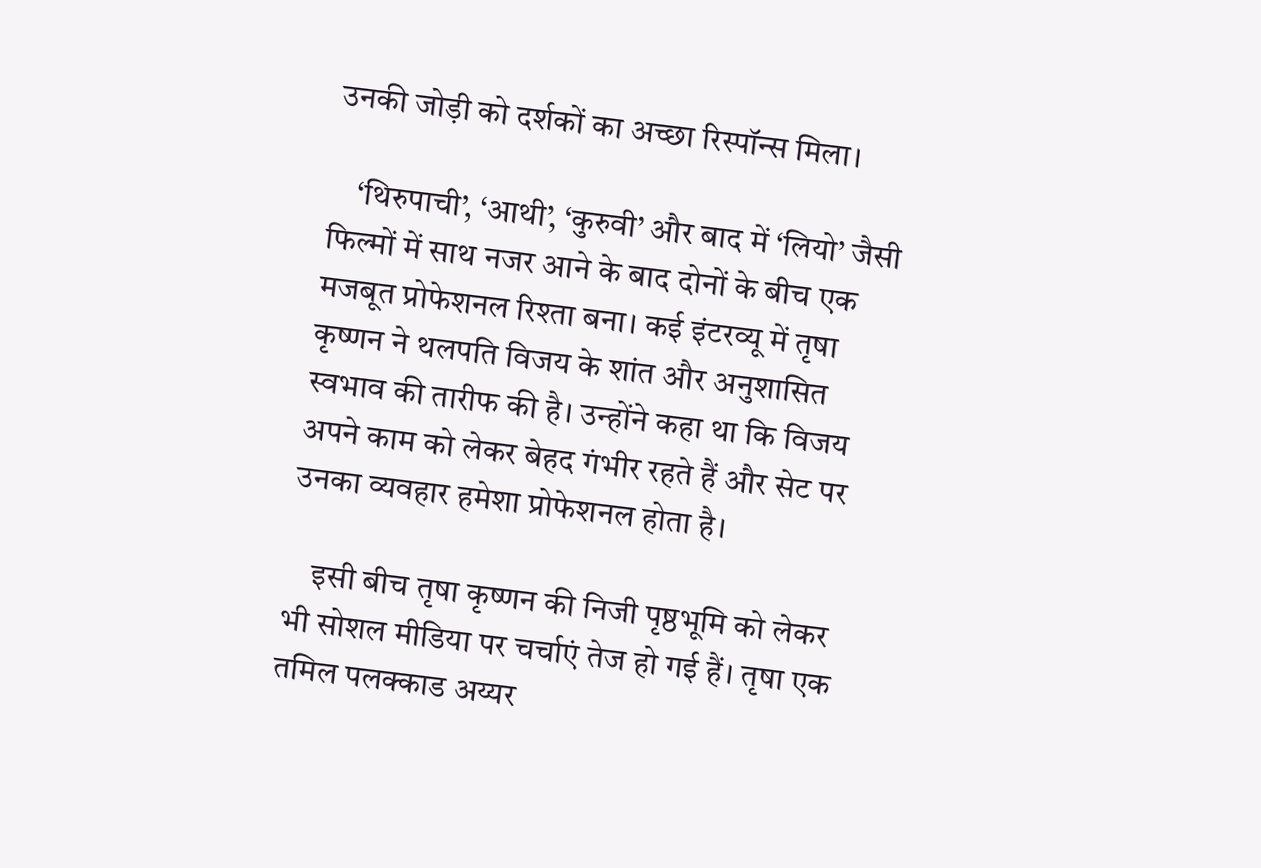उनकी जोड़ी को दर्शकों का अच्छा रिस्पॉन्स मिला।

    ‘थिरुपाची’, ‘आथी’, ‘कुरुवी’ और बाद में ‘लियो’ जैसी फिल्मों में साथ नजर आने के बाद दोनों के बीच एक मजबूत प्रोफेशनल रिश्ता बना। कई इंटरव्यू में तृषा कृष्णन ने थलपति विजय के शांत और अनुशासित स्वभाव की तारीफ की है। उन्होंने कहा था कि विजय अपने काम को लेकर बेहद गंभीर रहते हैं और सेट पर उनका व्यवहार हमेशा प्रोफेशनल होता है।

    इसी बीच तृषा कृष्णन की निजी पृष्ठभूमि को लेकर भी सोशल मीडिया पर चर्चाएं तेज हो गई हैं। तृषा एक तमिल पलक्काड अय्यर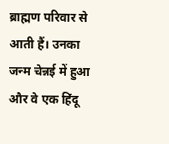ब्राह्मण परिवार से आती हैं। उनका जन्म चेन्नई में हुआ और वे एक हिंदू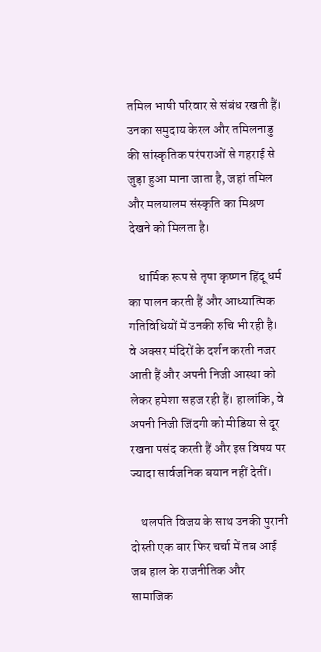तमिल भाषी परिवार से संबंध रखती हैं। उनका समुदाय केरल और तमिलनाडु की सांस्कृतिक परंपराओं से गहराई से जुड़ा हुआ माना जाता है, जहां तमिल और मलयालम संस्कृति का मिश्रण देखने को मिलता है।

    धार्मिक रूप से तृषा कृष्णन हिंदू धर्म का पालन करती हैं और आध्यात्मिक गतिविधियों में उनकी रुचि भी रही है। वे अक्सर मंदिरों के दर्शन करती नजर आती हैं और अपनी निजी आस्था को लेकर हमेशा सहज रही हैं। हालांकि, वे अपनी निजी जिंदगी को मीडिया से दूर रखना पसंद करती हैं और इस विषय पर ज्यादा सार्वजनिक बयान नहीं देतीं।

    थलपति विजय के साथ उनकी पुरानी दोस्ती एक बार फिर चर्चा में तब आई जब हाल के राजनीतिक और सामाजिक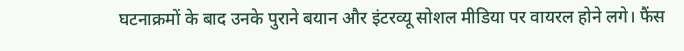घटनाक्रमों के बाद उनके पुराने बयान और इंटरव्यू सोशल मीडिया पर वायरल होने लगे। फैंस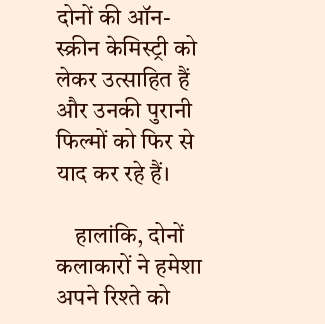दोनों की ऑन-स्क्रीन केमिस्ट्री को लेकर उत्साहित हैं और उनकी पुरानी फिल्मों को फिर से याद कर रहे हैं।

    हालांकि, दोनों कलाकारों ने हमेशा अपने रिश्ते को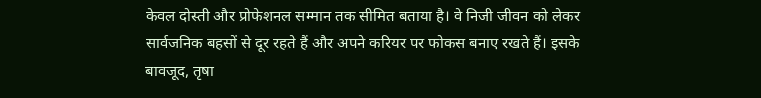केवल दोस्ती और प्रोफेशनल सम्मान तक सीमित बताया है। वे निजी जीवन को लेकर सार्वजनिक बहसों से दूर रहते हैं और अपने करियर पर फोकस बनाए रखते हैं। इसके बावजूद, तृषा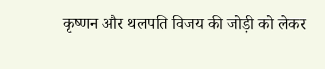कृष्णन और थलपति विजय की जोड़ी को लेकर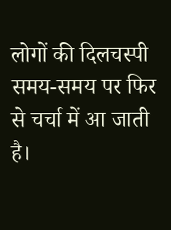लोगों की दिलचस्पी समय-समय पर फिर से चर्चा में आ जाती है।